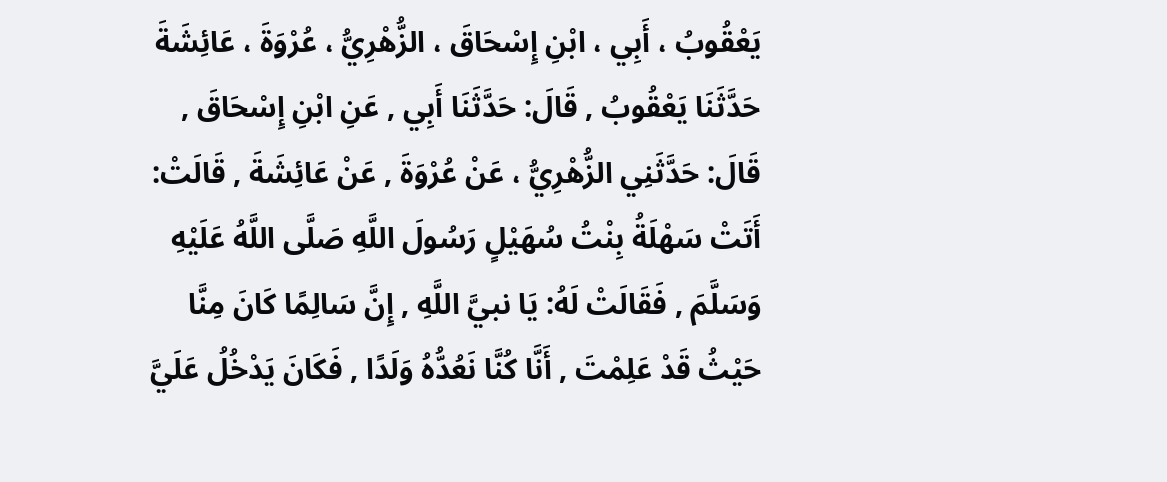يَعْقُوبُ ، أَبِي ، ابْنِ إِسْحَاقَ ، الزُّهْرِيُّ ، عُرْوَةَ ، عَائِشَةَ
حَدَّثَنَا يَعْقُوبُ , قَالَ: حَدَّثَنَا أَبِي , عَنِ ابْنِ إِسْحَاقَ , قَالَ: حَدَّثَنِي الزُّهْرِيُّ ، عَنْ عُرْوَةَ , عَنْ عَائِشَةَ , قَالَتْ: أَتَتْ سَهْلَةُ بِنْتُ سُهَيْلٍ رَسُولَ اللَّهِ صَلَّى اللَّهُ عَلَيْهِ وَسَلَّمَ , فَقَالَتْ لَهُ: يَا نبيَّ اللَّهِ , إِنَّ سَالِمًا كَانَ مِنَّا حَيْثُ قَدْ عَلِمْتَ , أَنَّا كُنَّا نَعُدُّهُ وَلَدًا , فَكَانَ يَدْخُلُ عَلَيَّ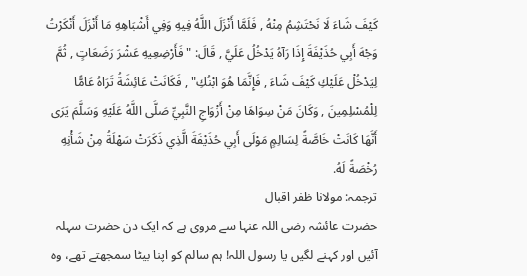كَيْفَ شَاءَ لَا نَحْتَشِمُ مِنْهُ , فَلَمَّا أَنْزَلَ اللَّهُ فِيهِ وَفِي أَشْبَاهِهِ مَا أَنْزَلَ أَنْكَرْتُ وَجْهَ أَبِي حُذَيْفَةَ إِذَا رَآهُ يَدْخُلُ عَلَيَّ , قَالَ: " فَأَرْضِعِيهِ عَشْرَ رَضَعَاتٍ , ثُمَّ لِيَدْخُلْ عَلَيْكِ كَيْفَ شَاءَ , فَإِنَّمَا هُوَ ابْنُكِ" , فَكَانَتْ عَائِشَةُ تَرَاهُ عَامًّا لِلْمُسْلِمِينَ , وَكَانَ مَنْ سِوَاهَا مِنْ أَزْوَاجِ النَّبِيِّ صَلَّى اللَّهُ عَلَيْهِ وَسَلَّمَ يَرَى أَنَّهَا كَانَتْ خَاصَّةً لِسَالِمٍ مَوْلَى أَبِي حُذَيْفَةَ الَّذِي ذَكَرَتْ سَهْلَةُ مِنْ شَأْنِهِ رُخْصَةً لَهُ.
ترجمہ: مولانا ظفر اقبال
حضرت عائشہ رضی اللہ عنہا سے مروی ہے کہ ایک دن حضرت سہلہ آئیں اور کہنے لگیں یا رسول اللہ! ہم سالم کو اپنا بیٹا سمجھتے تھے، وہ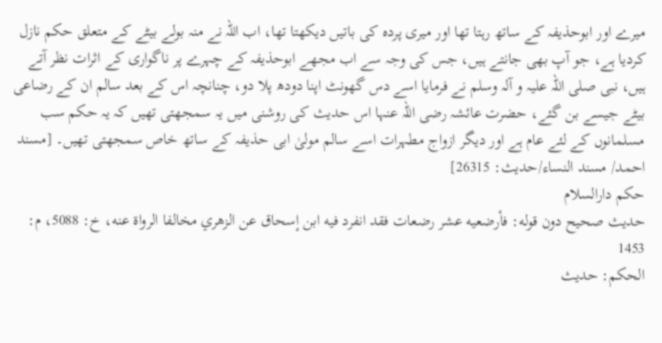میرے اور ابوحذیفہ کے ساتھ رہتا تھا اور میری پردہ کی باتیں دیکھتا تھا، اب اللہ نے منہ بولے بیٹے کے متعلق حکم نازل کردیا ہے، جو آپ بھی جانتے ہیں، جس کی وجہ سے اب مجھے ابوحذیفہ کے چہرے پر ناگواری کے اثرات نظر آتے ہیں، نبی صلی اللہ علیہ و آلہ وسلم نے فرمایا اسے دس گھونٹ اپنا دودھ پلا دو، چنانچہ اس کے بعد سالم ان کے رضاعی بیٹے جیسے بن گئے، حضرت عائشہ رضی اللہ عنہا اس حدیث کی روشنی میں یہ سمجھتی تھیں کہ یہ حکم سب مسلمانوں کے لئے عام ہے اور دیگر ازواج مطہرات اسے سالم مولیٰ ابی حذیفہ کے ساتھ خاص سمجھتی تھیں۔ [مسند احمد/ مسند النساء/حدیث: 26315]
حکم دارالسلام
حديث صحيح دون قوله: فأرضعيه عشر رضعات فقد انفرد فيه ابن إسحاق عن الزهري مخالفا الرواة عنه، خ: 5088، م: 1453
الحكم: حديث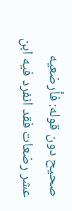صحيح دون قوله: فأرضعيه عشر رضعات فقد انفرد فيه ابن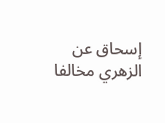إسحاق عن الزهري مخالفا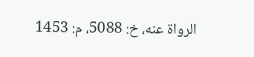الرواة عنه، خ: 5088، م: 1453